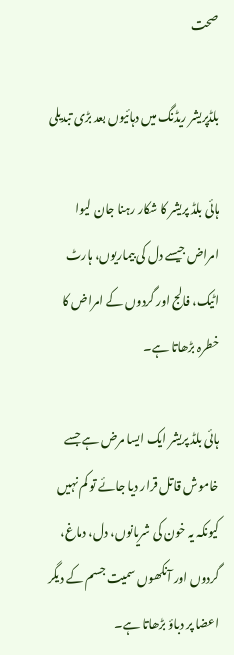صحت

بلڈپریشر ریڈنگ میں دہائیوں بعد بڑی تبدیلی

ہائی بلڈ پریشر کا شکار رہنا جان لیوا امراض جیسے دل کی بیماریوں، ہارٹ اٹیک، فالج اور گردوں کے امراض کا خطرہ بڑھاتا ہے۔

ہائی بلڈ پریشر ایک ایسا مرض ہے جسے خاموش قاتل قرار دیا جائے تو کم نہیں کیونکہ یہ خون کی شریانوں، دل، دماغ، گردوں اور آنکھوں سمیت جسم کے دیگر اعضا پر دباؤ بڑھاتا ہے۔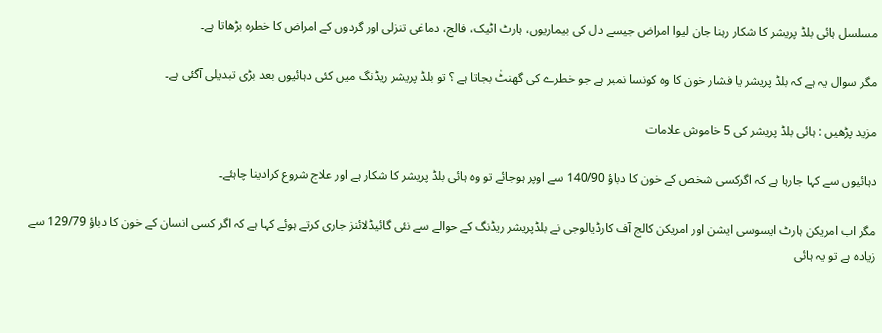مسلسل ہائی بلڈ پریشر کا شکار رہنا جان لیوا امراض جیسے دل کی بیماریوں، ہارٹ اٹیک، فالج، دماغی تنزلی اور گردوں کے امراض کا خطرہ بڑھاتا ہے۔

مگر سوال یہ ہے کہ بلڈ پریشر یا فشار خون کا وہ کونسا نمبر ہے جو خطرے کی گھنٹٰ بجاتا ہے ؟ تو بلڈ پریشر ریڈنگ میں کئی دہائیوں بعد بڑی تبدیلی آگئی ہے۔

مزید پڑھیں : ہائی بلڈ پریشر کی 5 خاموش علامات

دہائیوں سے کہا جارہا ہے کہ اگرکسی شخص کے خون کا دباؤ 140/90 سے اوپر ہوجائے تو وہ ہائی بلڈ پریشر کا شکار ہے اور علاج شروع کرادینا چاہئے۔

مگر اب امریکن ہارٹ ایسوسی ایشن اور امریکن کالج آف کارڈیالوجی نے بلڈپریشر ریڈنگ کے حوالے سے نئی گائیڈلائنز جاری کرتے ہوئے کہا ہے کہ اگر کسی انسان کے خون کا دباؤ 129/79 سے زیادہ ہے تو یہ ہائی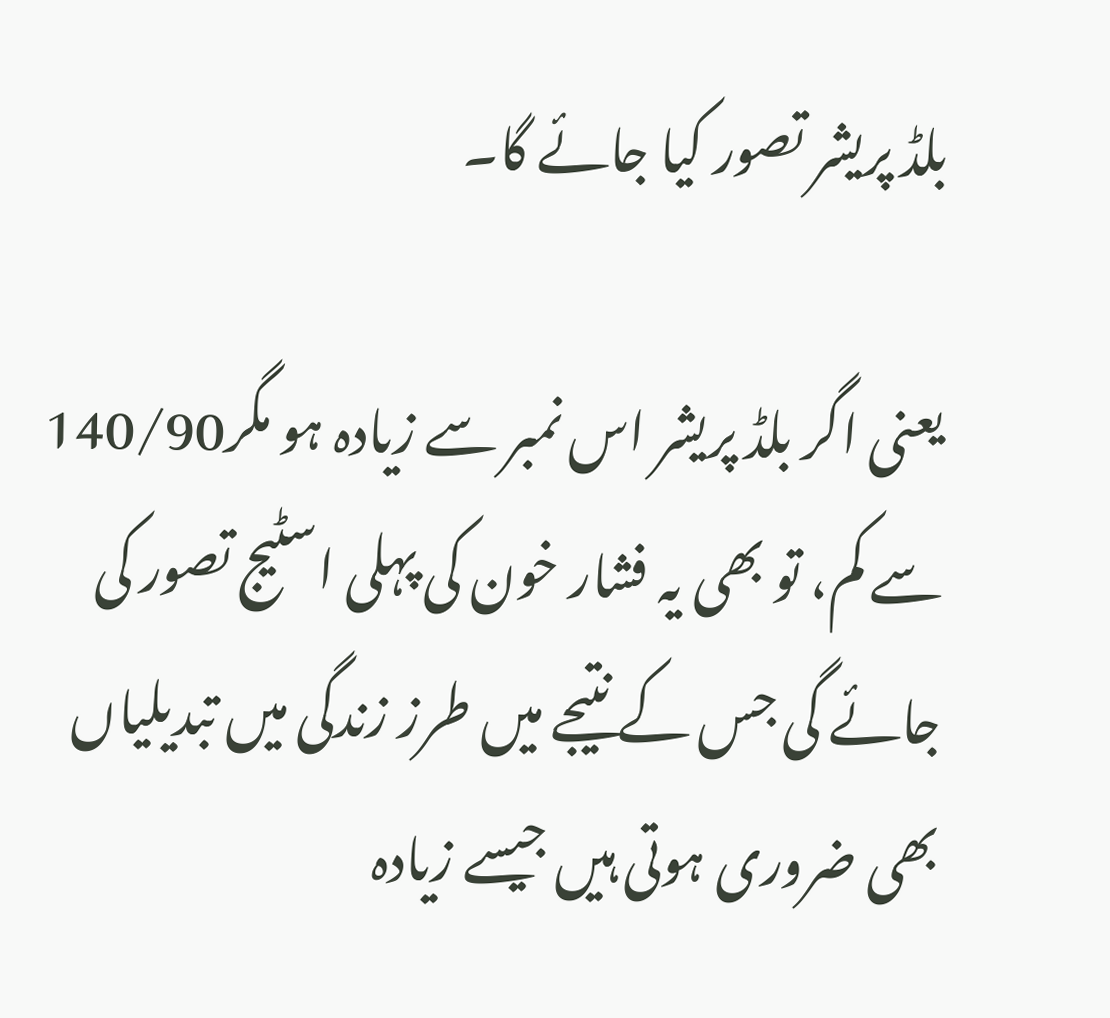بلڈ پریشر تصور کیا جائے گا۔

یعنی اگر بلڈ پریشر اس نمبر سے زیادہ ہو مگر140/90 سے کم، تو بھی یہ فشار خون کی پہلی اسٹیج تصور کی جائے گی جس کے نتیجے میں طرز زندگی میں تبدیلیاں بھی ضروری ہوتی ہیں جیسے زیادہ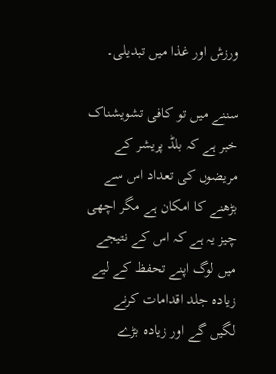ورزش اور غذا میں تبدیلی۔

سننے میں تو کافی تشویشناک خبر ہے کہ بلڈ پریشر کے مریضوں کی تعداد اس سے بڑھنے کا امکان ہے مگر اچھی چیز یہ ہے کہ اس کے نتیجے میں لوگ اپنے تحفظ کے لیے زیادہ جلد اقدامات کرنے لگیں گے اور زیادہ بڑے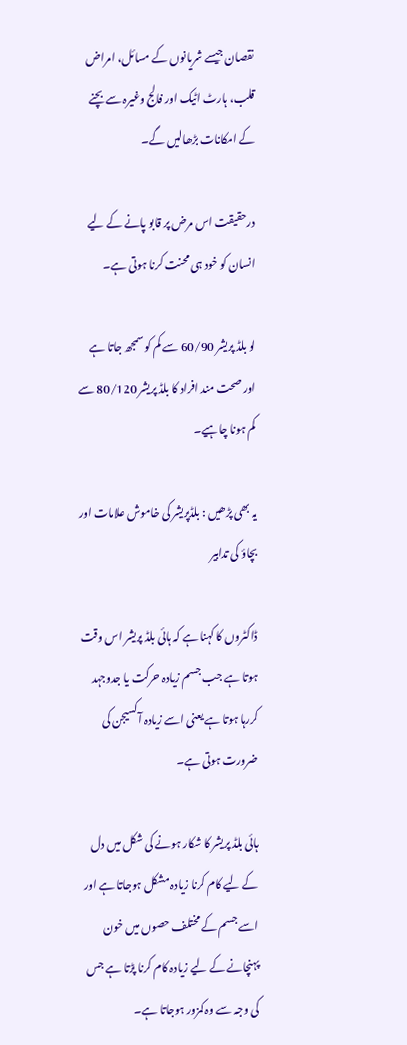نقصان جیسے شریانوں کے مسائل، امراض قلب، ہارٹ اٹیک اور فالج وغیرہ سے بچنے کے امکانات بڑھالیں گے۔

درحقیقت اس مرض پر قابو پانے کے لیے انسان کو خود ہی محنت کرنا ہوتی ہے۔

لو بلڈ پریشر 60/90 سے کم کو سمجھ جاتا ہے اور صحت مند افراد کا بلڈ پریشر 80/120 سے کم ہونا چاہیے۔

یہ بھی پڑھیں : بلڈپریشر کی خاموش علامات اور بچاؤ کی تدابیر

ڈاکٹروں کا کہنا ہے کہ ہائی بلڈ پریشر اس وقت ہوتا ہے جب جسم زیادہ حرکت یا جدوجہد کررہا ہوتا ہے یعنی اسے زیادہ آکسیجن کی ضرورت ہوتی ہے۔

ہائی بلڈ پریشر کا شکار ہونے کی شکل میں دل کے لیے کام کرنا زیادہ مشکل ہوجاتا ہے اور اسے جسم کے مختلف حصوں میں خون پہنچانے کے لیے زیادہ کام کرنا پڑتا ہے جس کی وجہ سے وہ کمزور ہوجاتا ہے۔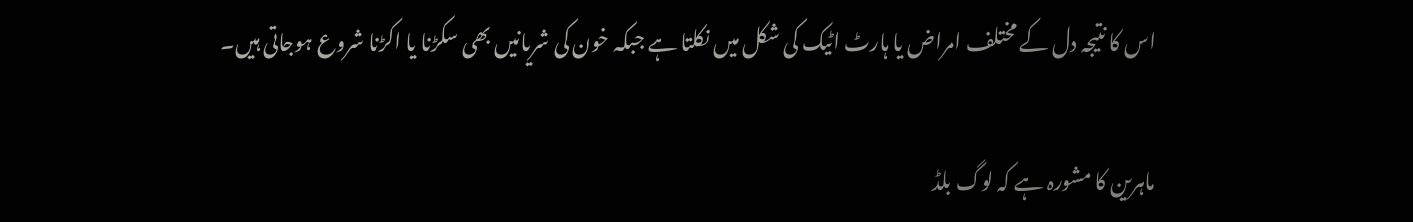اس کا نتیجہ دل کے مختلف امراض یا ہارٹ اٹیک کی شکل میں نکلتا ہے جبکہ خون کی شریانیں بھی سکڑنا یا اکڑنا شروع ہوجاتی ہیں۔

ماہرین کا مشورہ ہے کہ لوگ بلڈ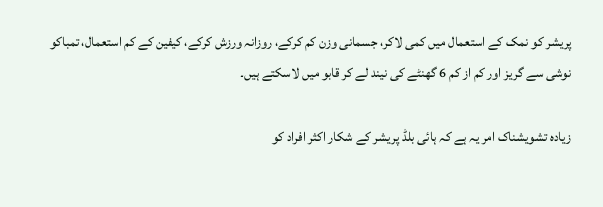پریشر کو نمک کے استعمال میں کمی لاکر، جسمانی وزن کم کرکے، روزانہ ورزش کرکے، کیفین کے کم استعمال، تمباکو نوشی سے گریز اور کم از کم 6 گھنٹے کی نیند لے کر قابو میں لاسکتے ہیں۔

زیادہ تشویشناک امر یہ ہے کہ ہائی بلڈ پریشر کے شکار اکثر افراد کو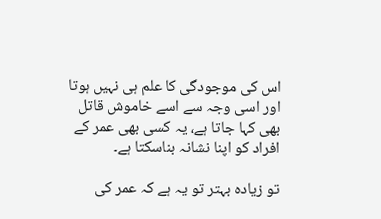اس کی موجودگی کا علم ہی نہیں ہوتا اور اسی وجہ سے اسے خاموش قاتل بھی کہا جاتا ہے، یہ کسی بھی عمر کے افراد کو اپنا نشانہ بناسکتا ہے۔

تو زیادہ بہتر تو یہ ہے کہ عمر کی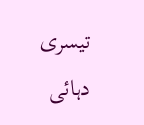تیسری دہائی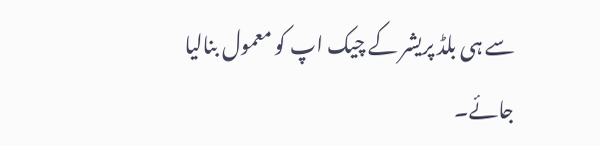سے ہی بلڈ پریشر کے چیک اپ کو معمول بنالیا جائے۔